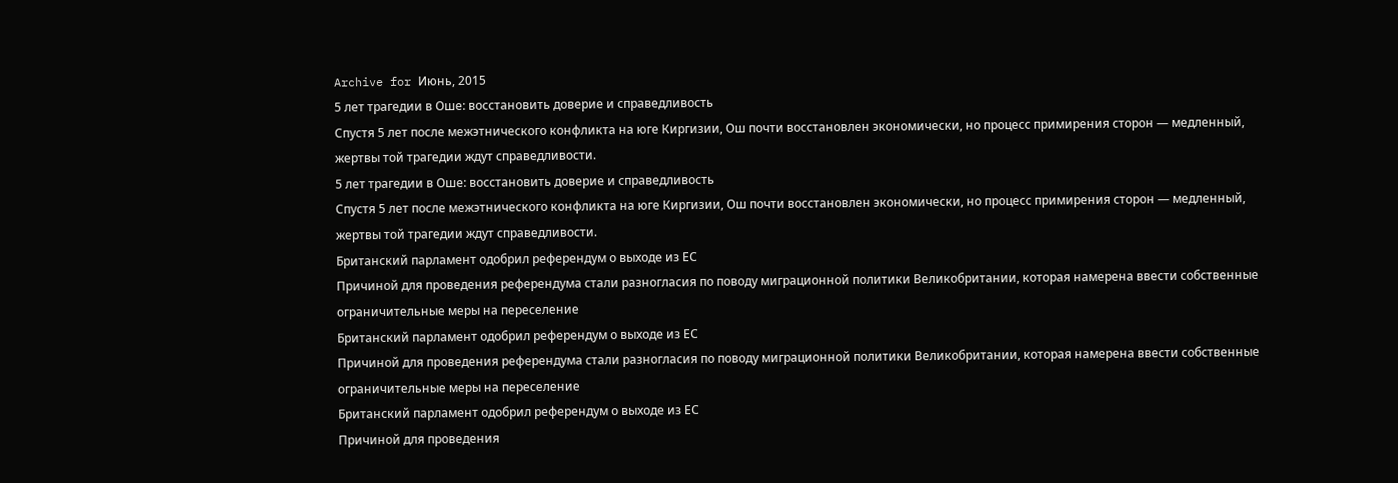Archive for Июнь, 2015
5 лет трагедии в Оше: восстановить доверие и справедливость
Спустя 5 лет после межэтнического конфликта на юге Киргизии, Ош почти восстановлен экономически, но процесс примирения сторон — медленный, жертвы той трагедии ждут справедливости.
5 лет трагедии в Оше: восстановить доверие и справедливость
Спустя 5 лет после межэтнического конфликта на юге Киргизии, Ош почти восстановлен экономически, но процесс примирения сторон — медленный, жертвы той трагедии ждут справедливости.
Британский парламент одобрил референдум о выходе из ЕС
Причиной для проведения референдума стали разногласия по поводу миграционной политики Великобритании, которая намерена ввести собственные ограничительные меры на переселение
Британский парламент одобрил референдум о выходе из ЕС
Причиной для проведения референдума стали разногласия по поводу миграционной политики Великобритании, которая намерена ввести собственные ограничительные меры на переселение
Британский парламент одобрил референдум о выходе из ЕС
Причиной для проведения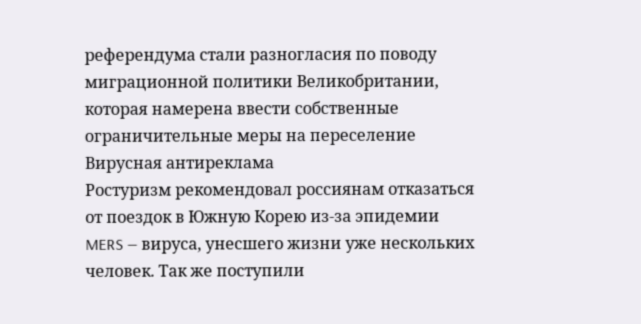референдума стали разногласия по поводу миграционной политики Великобритании, которая намерена ввести собственные ограничительные меры на переселение
Вирусная антиреклама
Ростуризм рекомендовал россиянам отказаться от поездок в Южную Корею из-за эпидемии MERS — вируса, унесшего жизни уже нескольких человек. Так же поступили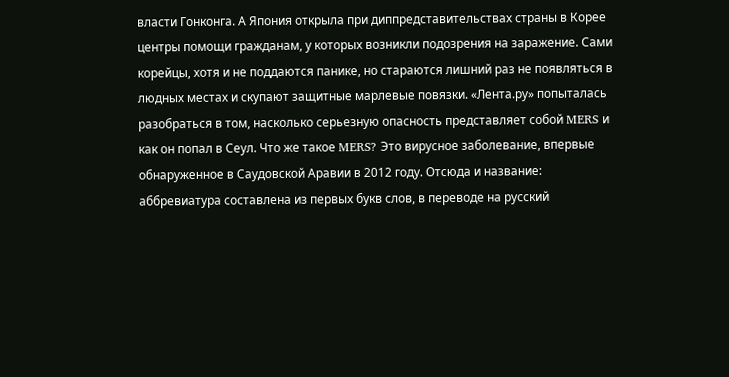власти Гонконга. А Япония открыла при диппредставительствах страны в Корее центры помощи гражданам, у которых возникли подозрения на заражение. Сами корейцы, хотя и не поддаются панике, но стараются лишний раз не появляться в людных местах и скупают защитные марлевые повязки. «Лента.ру» попыталась разобраться в том, насколько серьезную опасность представляет собой MERS и как он попал в Сеул. Что же такое MERS? Это вирусное заболевание, впервые обнаруженное в Саудовской Аравии в 2012 году. Отсюда и название: аббревиатура составлена из первых букв слов, в переводе на русский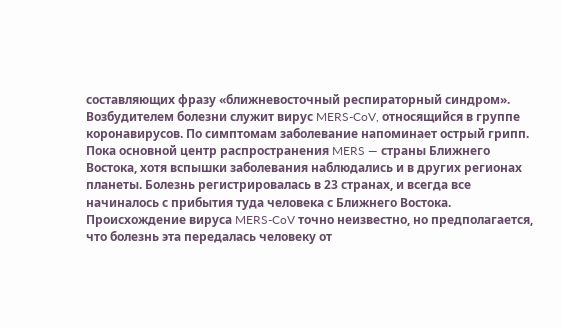составляющих фразу «ближневосточный респираторный синдром». Возбудителем болезни служит вирус MERS-CoV, относящийся в группе коронавирусов. По симптомам заболевание напоминает острый грипп. Пока основной центр распространения MERS — страны Ближнего Востока, хотя вспышки заболевания наблюдались и в других регионах планеты. Болезнь регистрировалась в 23 странах, и всегда все начиналось с прибытия туда человека с Ближнего Востока. Происхождение вируса MERS-CoV точно неизвестно, но предполагается, что болезнь эта передалась человеку от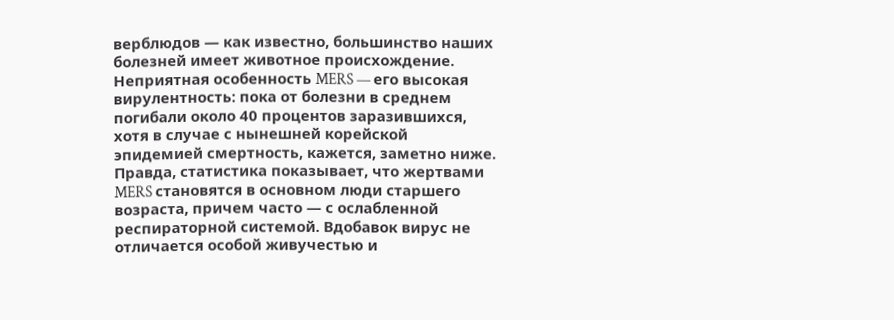верблюдов — как известно, большинство наших болезней имеет животное происхождение. Неприятная особенность MERS — его высокая вирулентность: пока от болезни в среднем погибали около 40 процентов заразившихся, хотя в случае с нынешней корейской эпидемией смертность, кажется, заметно ниже. Правда, статистика показывает, что жертвами MERS становятся в основном люди старшего возраста, причем часто — с ослабленной респираторной системой. Вдобавок вирус не отличается особой живучестью и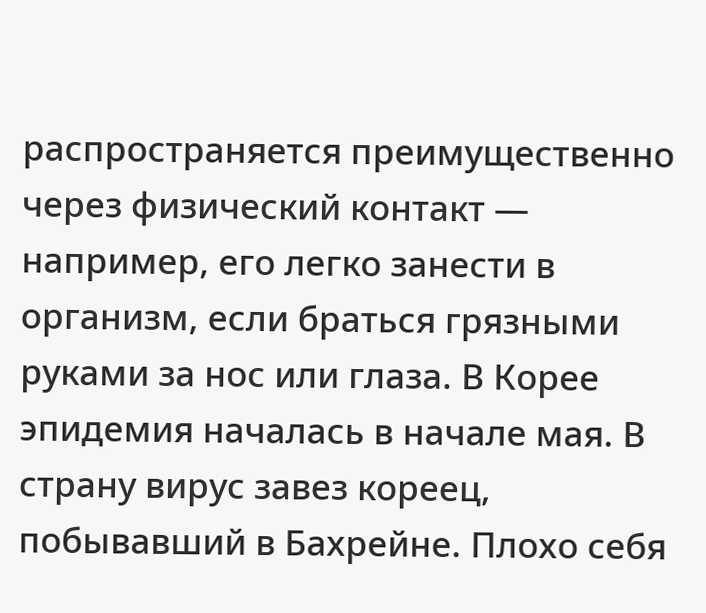распространяется преимущественно через физический контакт — например, его легко занести в организм, если браться грязными руками за нос или глаза. В Корее эпидемия началась в начале мая. В страну вирус завез кореец, побывавший в Бахрейне. Плохо себя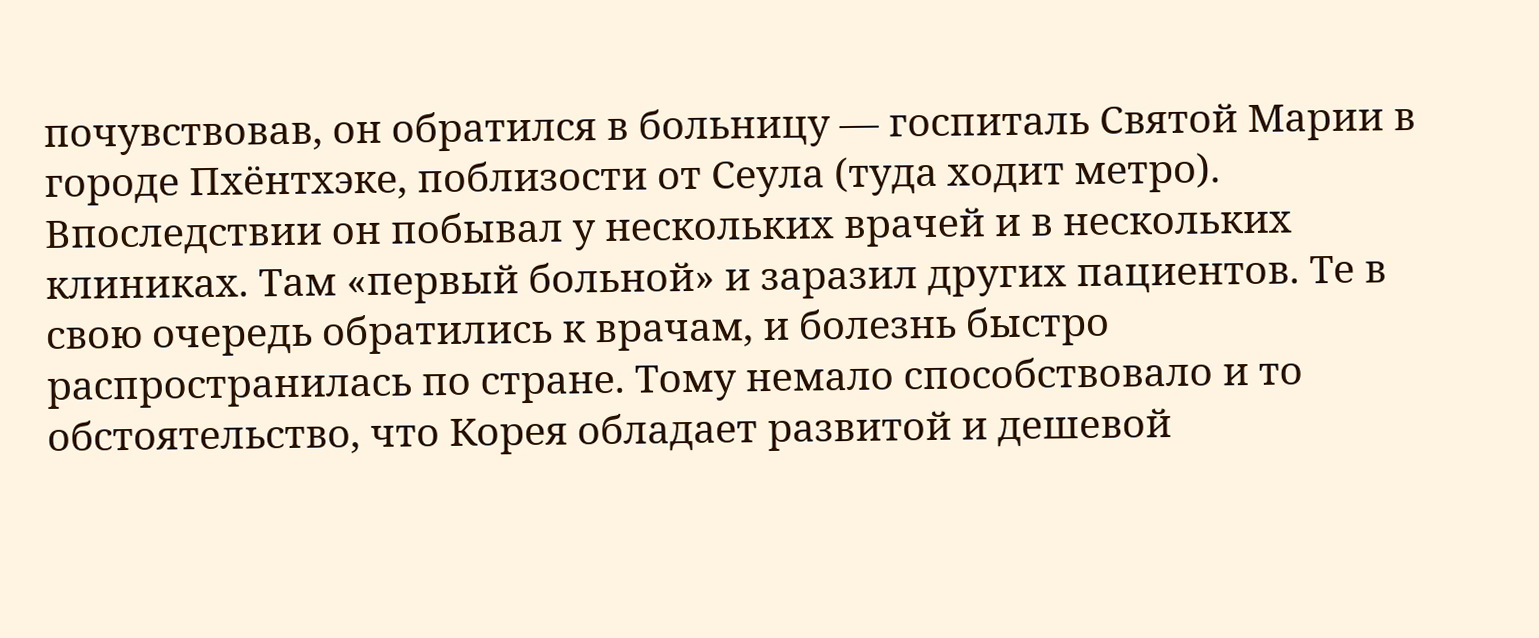почувствовав, он обратился в больницу — госпиталь Святой Марии в городе Пхёнтхэке, поблизости от Сеула (туда ходит метро). Впоследствии он побывал у нескольких врачей и в нескольких клиниках. Там «первый больной» и заразил других пациентов. Те в свою очередь обратились к врачам, и болезнь быстро распространилась по стране. Тому немало способствовало и то обстоятельство, что Корея обладает развитой и дешевой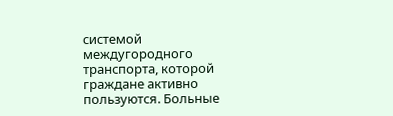системой междугородного транспорта, которой граждане активно пользуются. Больные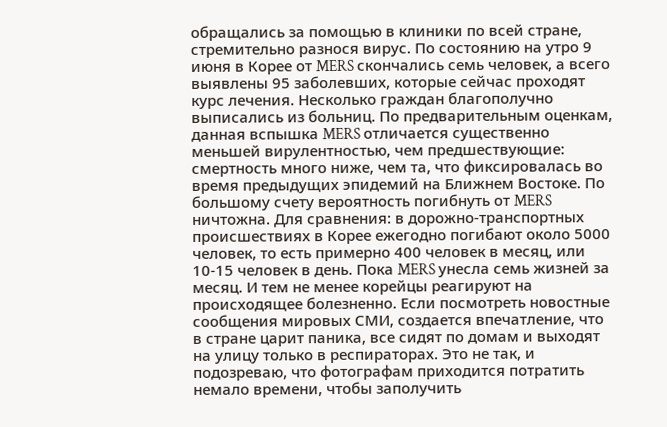обращались за помощью в клиники по всей стране, стремительно разнося вирус. По состоянию на утро 9 июня в Корее от MERS скончались семь человек, а всего выявлены 95 заболевших, которые сейчас проходят курс лечения. Несколько граждан благополучно выписались из больниц. По предварительным оценкам, данная вспышка MERS отличается существенно меньшей вирулентностью, чем предшествующие: смертность много ниже, чем та, что фиксировалась во время предыдущих эпидемий на Ближнем Востоке. По большому счету вероятность погибнуть от MERS ничтожна. Для сравнения: в дорожно-транспортных происшествиях в Корее ежегодно погибают около 5000 человек, то есть примерно 400 человек в месяц, или 10-15 человек в день. Пока MERS унесла семь жизней за месяц. И тем не менее корейцы реагируют на происходящее болезненно. Если посмотреть новостные сообщения мировых СМИ, создается впечатление, что в стране царит паника, все сидят по домам и выходят на улицу только в респираторах. Это не так, и подозреваю, что фотографам приходится потратить немало времени, чтобы заполучить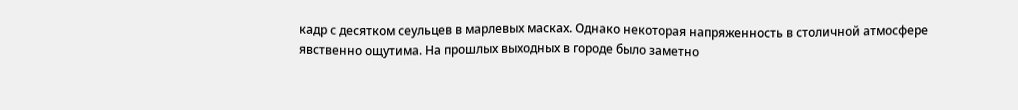кадр с десятком сеульцев в марлевых масках. Однако некоторая напряженность в столичной атмосфере явственно ощутима. На прошлых выходных в городе было заметно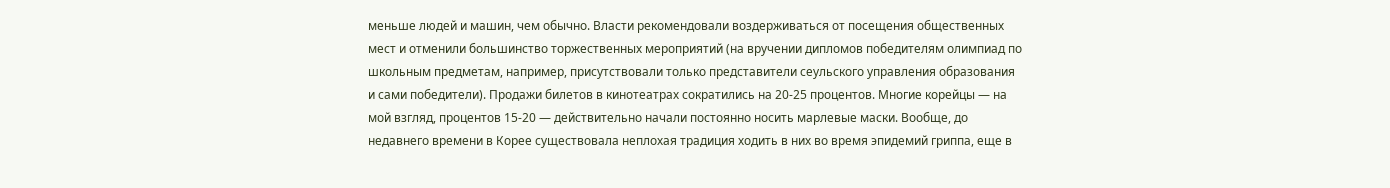меньше людей и машин, чем обычно. Власти рекомендовали воздерживаться от посещения общественных мест и отменили большинство торжественных мероприятий (на вручении дипломов победителям олимпиад по школьным предметам, например, присутствовали только представители сеульского управления образования и сами победители). Продажи билетов в кинотеатрах сократились на 20-25 процентов. Многие корейцы — на мой взгляд, процентов 15-20 — действительно начали постоянно носить марлевые маски. Вообще, до недавнего времени в Корее существовала неплохая традиция ходить в них во время эпидемий гриппа, еще в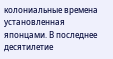колониальные времена установленная японцами. В последнее десятилетие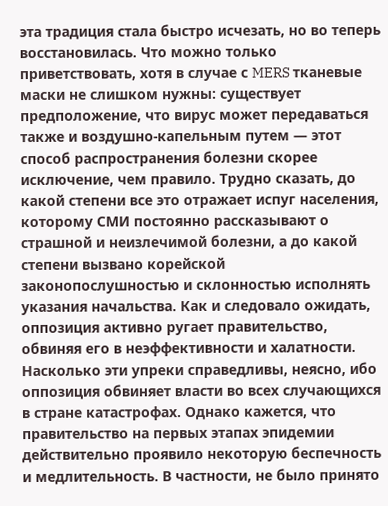эта традиция стала быстро исчезать, но во теперь восстановилась. Что можно только приветствовать, хотя в случае с MERS тканевые маски не слишком нужны: существует предположение, что вирус может передаваться также и воздушно-капельным путем — этот способ распространения болезни скорее исключение, чем правило. Трудно сказать, до какой степени все это отражает испуг населения, которому СМИ постоянно рассказывают о страшной и неизлечимой болезни, а до какой степени вызвано корейской законопослушностью и склонностью исполнять указания начальства. Как и следовало ожидать, оппозиция активно ругает правительство, обвиняя его в неэффективности и халатности. Насколько эти упреки справедливы, неясно, ибо оппозиция обвиняет власти во всех случающихся в стране катастрофах. Однако кажется, что правительство на первых этапах эпидемии действительно проявило некоторую беспечность и медлительность. В частности, не было принято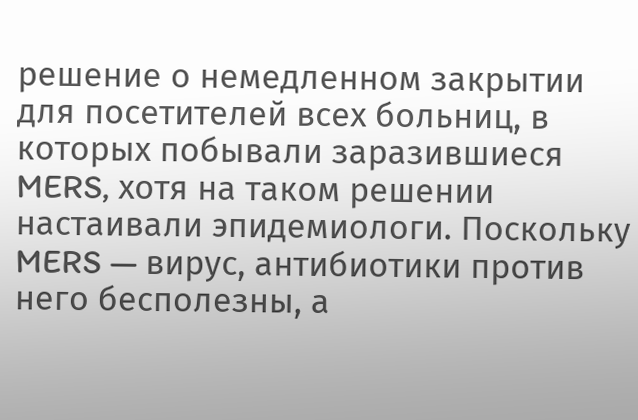решение о немедленном закрытии для посетителей всех больниц, в которых побывали заразившиеся MERS, хотя на таком решении настаивали эпидемиологи. Поскольку MERS — вирус, антибиотики против него бесполезны, а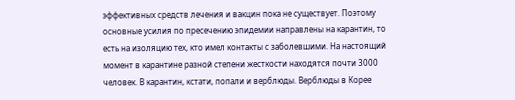эффективных средств лечения и вакцин пока не существует. Поэтому основные усилия по пресечению эпидемии направлены на карантин, то есть на изоляцию тех, кто имел контакты с заболевшими. На настоящий момент в карантине разной степени жесткости находятся почти 3000 человек. В карантин, кстати, попали и верблюды. Верблюды в Корее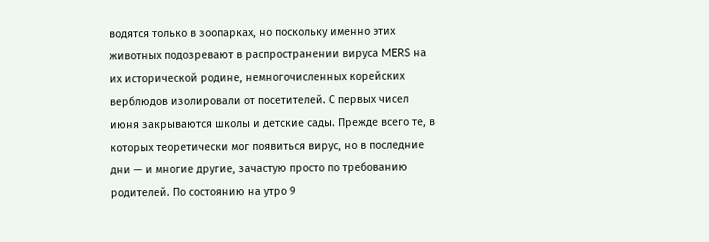водятся только в зоопарках, но поскольку именно этих животных подозревают в распространении вируса MERS на их исторической родине, немногочисленных корейских верблюдов изолировали от посетителей. С первых чисел июня закрываются школы и детские сады. Прежде всего те, в которых теоретически мог появиться вирус, но в последние дни — и многие другие, зачастую просто по требованию родителей. По состоянию на утро 9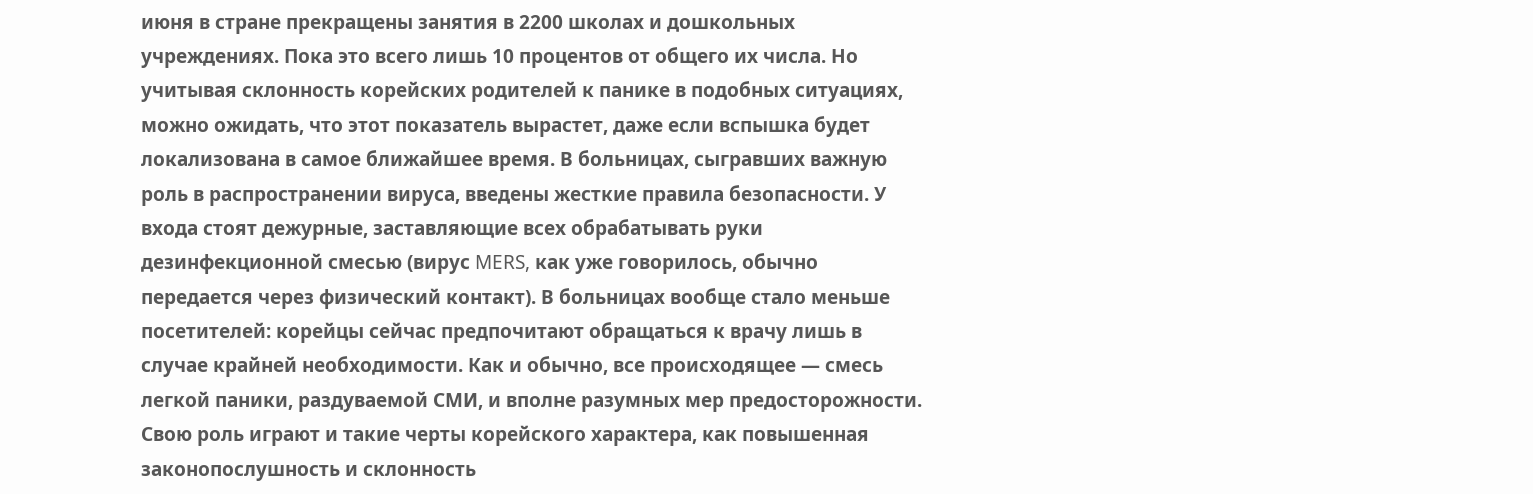июня в стране прекращены занятия в 2200 школах и дошкольных учреждениях. Пока это всего лишь 10 процентов от общего их числа. Но учитывая склонность корейских родителей к панике в подобных ситуациях, можно ожидать, что этот показатель вырастет, даже если вспышка будет локализована в самое ближайшее время. В больницах, сыгравших важную роль в распространении вируса, введены жесткие правила безопасности. У входа стоят дежурные, заставляющие всех обрабатывать руки дезинфекционной смесью (вирус MERS, как уже говорилось, обычно передается через физический контакт). В больницах вообще стало меньше посетителей: корейцы сейчас предпочитают обращаться к врачу лишь в случае крайней необходимости. Как и обычно, все происходящее — смесь легкой паники, раздуваемой СМИ, и вполне разумных мер предосторожности. Свою роль играют и такие черты корейского характера, как повышенная законопослушность и склонность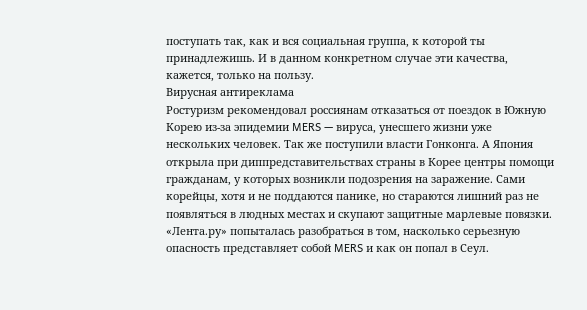поступать так, как и вся социальная группа, к которой ты принадлежишь. И в данном конкретном случае эти качества, кажется, только на пользу.
Вирусная антиреклама
Ростуризм рекомендовал россиянам отказаться от поездок в Южную Корею из-за эпидемии MERS — вируса, унесшего жизни уже нескольких человек. Так же поступили власти Гонконга. А Япония открыла при диппредставительствах страны в Корее центры помощи гражданам, у которых возникли подозрения на заражение. Сами корейцы, хотя и не поддаются панике, но стараются лишний раз не появляться в людных местах и скупают защитные марлевые повязки. «Лента.ру» попыталась разобраться в том, насколько серьезную опасность представляет собой MERS и как он попал в Сеул.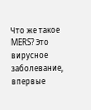Что же такое MERS? Это вирусное заболевание, впервые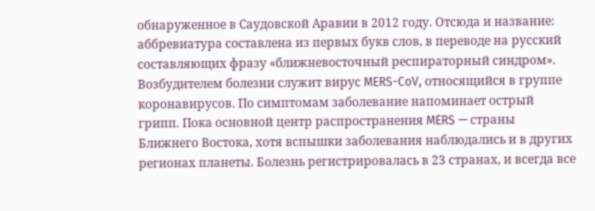обнаруженное в Саудовской Аравии в 2012 году. Отсюда и название: аббревиатура составлена из первых букв слов, в переводе на русский составляющих фразу «ближневосточный респираторный синдром». Возбудителем болезни служит вирус MERS-CoV, относящийся в группе коронавирусов. По симптомам заболевание напоминает острый грипп. Пока основной центр распространения MERS — страны Ближнего Востока, хотя вспышки заболевания наблюдались и в других регионах планеты. Болезнь регистрировалась в 23 странах, и всегда все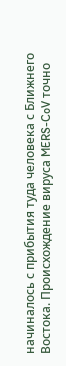начиналось с прибытия туда человека с Ближнего Востока. Происхождение вируса MERS-CoV точно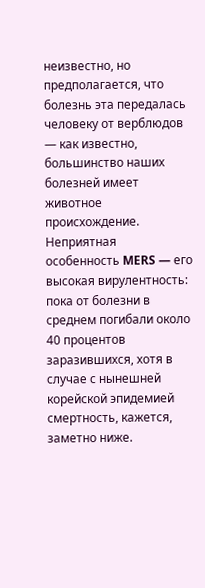неизвестно, но предполагается, что болезнь эта передалась человеку от верблюдов — как известно, большинство наших болезней имеет животное происхождение. Неприятная особенность MERS — его высокая вирулентность: пока от болезни в среднем погибали около 40 процентов заразившихся, хотя в случае с нынешней корейской эпидемией смертность, кажется, заметно ниже.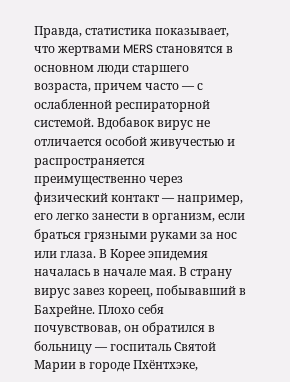Правда, статистика показывает, что жертвами MERS становятся в основном люди старшего возраста, причем часто — с ослабленной респираторной системой. Вдобавок вирус не отличается особой живучестью и распространяется преимущественно через физический контакт — например, его легко занести в организм, если браться грязными руками за нос или глаза. В Корее эпидемия началась в начале мая. В страну вирус завез кореец, побывавший в Бахрейне. Плохо себя почувствовав, он обратился в больницу — госпиталь Святой Марии в городе Пхёнтхэке,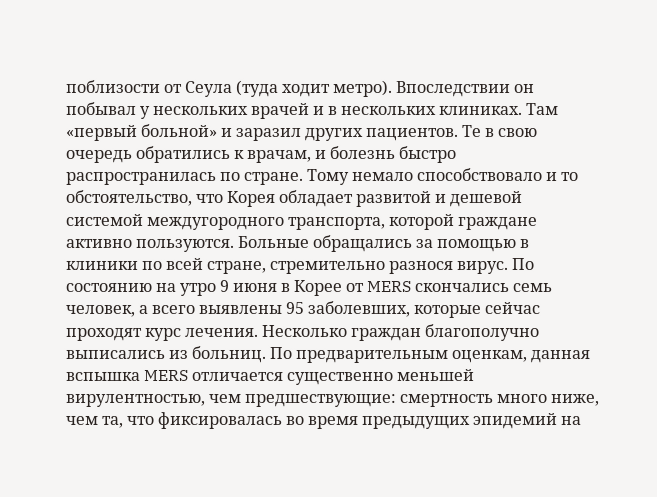поблизости от Сеула (туда ходит метро). Впоследствии он побывал у нескольких врачей и в нескольких клиниках. Там «первый больной» и заразил других пациентов. Те в свою очередь обратились к врачам, и болезнь быстро распространилась по стране. Тому немало способствовало и то обстоятельство, что Корея обладает развитой и дешевой системой междугородного транспорта, которой граждане активно пользуются. Больные обращались за помощью в клиники по всей стране, стремительно разнося вирус. По состоянию на утро 9 июня в Корее от MERS скончались семь человек, а всего выявлены 95 заболевших, которые сейчас проходят курс лечения. Несколько граждан благополучно выписались из больниц. По предварительным оценкам, данная вспышка MERS отличается существенно меньшей вирулентностью, чем предшествующие: смертность много ниже, чем та, что фиксировалась во время предыдущих эпидемий на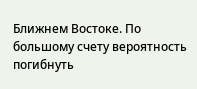Ближнем Востоке. По большому счету вероятность погибнуть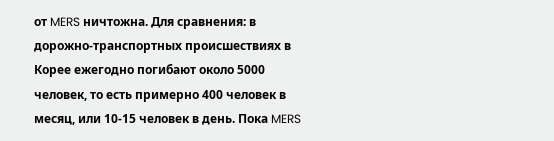от MERS ничтожна. Для сравнения: в дорожно-транспортных происшествиях в Корее ежегодно погибают около 5000 человек, то есть примерно 400 человек в месяц, или 10-15 человек в день. Пока MERS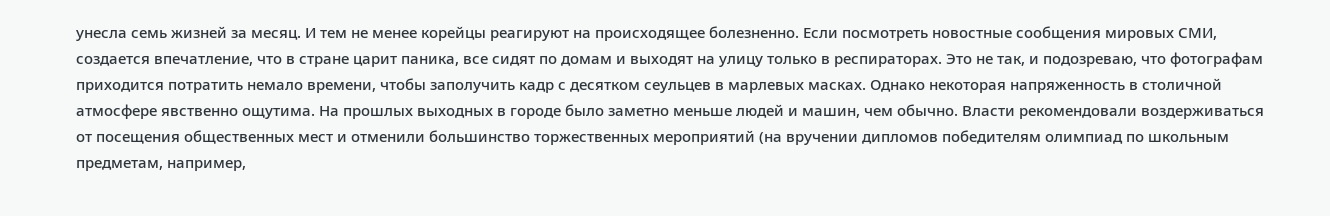унесла семь жизней за месяц. И тем не менее корейцы реагируют на происходящее болезненно. Если посмотреть новостные сообщения мировых СМИ, создается впечатление, что в стране царит паника, все сидят по домам и выходят на улицу только в респираторах. Это не так, и подозреваю, что фотографам приходится потратить немало времени, чтобы заполучить кадр с десятком сеульцев в марлевых масках. Однако некоторая напряженность в столичной атмосфере явственно ощутима. На прошлых выходных в городе было заметно меньше людей и машин, чем обычно. Власти рекомендовали воздерживаться от посещения общественных мест и отменили большинство торжественных мероприятий (на вручении дипломов победителям олимпиад по школьным предметам, например,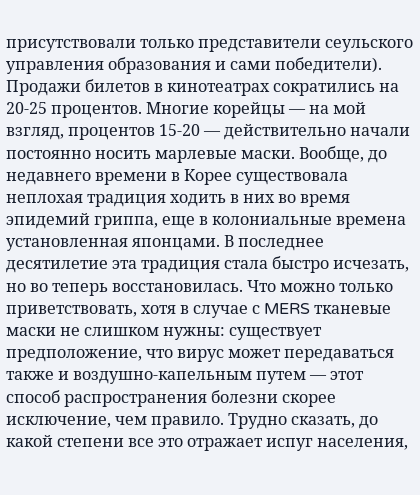присутствовали только представители сеульского управления образования и сами победители). Продажи билетов в кинотеатрах сократились на 20-25 процентов. Многие корейцы — на мой взгляд, процентов 15-20 — действительно начали постоянно носить марлевые маски. Вообще, до недавнего времени в Корее существовала неплохая традиция ходить в них во время эпидемий гриппа, еще в колониальные времена установленная японцами. В последнее десятилетие эта традиция стала быстро исчезать, но во теперь восстановилась. Что можно только приветствовать, хотя в случае с MERS тканевые маски не слишком нужны: существует предположение, что вирус может передаваться также и воздушно-капельным путем — этот способ распространения болезни скорее исключение, чем правило. Трудно сказать, до какой степени все это отражает испуг населения,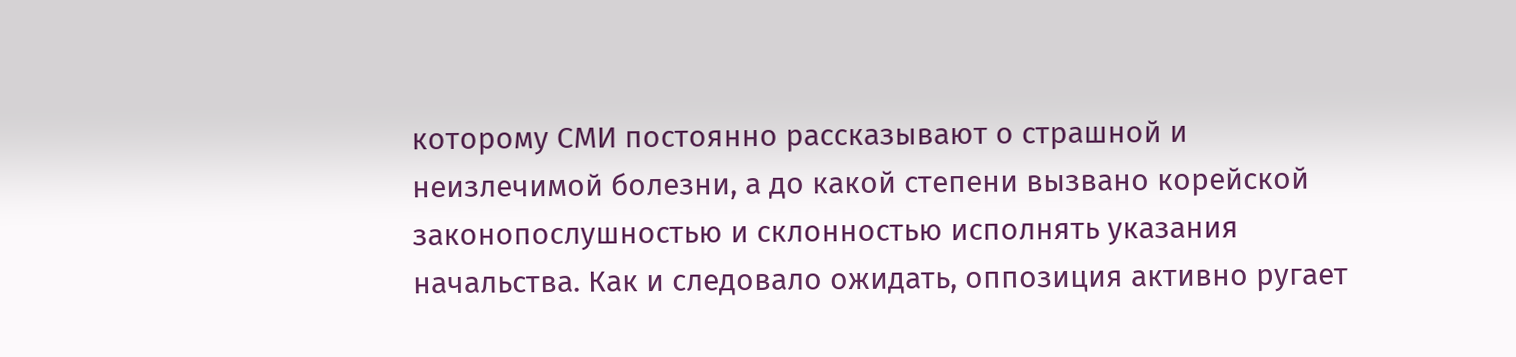которому СМИ постоянно рассказывают о страшной и неизлечимой болезни, а до какой степени вызвано корейской законопослушностью и склонностью исполнять указания начальства. Как и следовало ожидать, оппозиция активно ругает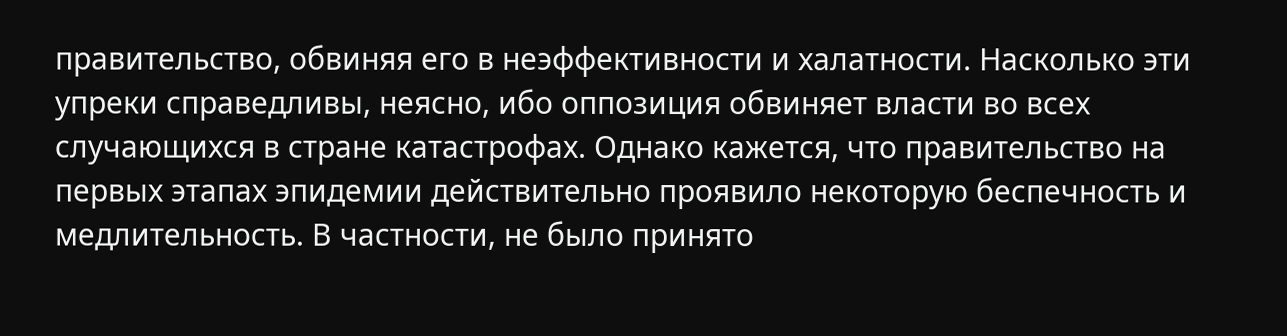правительство, обвиняя его в неэффективности и халатности. Насколько эти упреки справедливы, неясно, ибо оппозиция обвиняет власти во всех случающихся в стране катастрофах. Однако кажется, что правительство на первых этапах эпидемии действительно проявило некоторую беспечность и медлительность. В частности, не было принято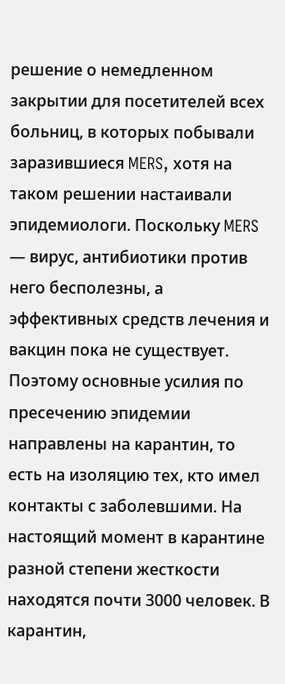решение о немедленном закрытии для посетителей всех больниц, в которых побывали заразившиеся MERS, хотя на таком решении настаивали эпидемиологи. Поскольку MERS — вирус, антибиотики против него бесполезны, а эффективных средств лечения и вакцин пока не существует. Поэтому основные усилия по пресечению эпидемии направлены на карантин, то есть на изоляцию тех, кто имел контакты с заболевшими. На настоящий момент в карантине разной степени жесткости находятся почти 3000 человек. В карантин,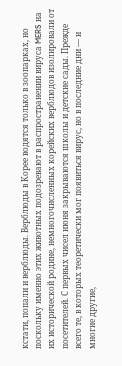кстати, попали и верблюды. Верблюды в Корее водятся только в зоопарках, но поскольку именно этих животных подозревают в распространении вируса MERS на их исторической родине, немногочисленных корейских верблюдов изолировали от посетителей. С первых чисел июня закрываются школы и детские сады. Прежде всего те, в которых теоретически мог появиться вирус, но в последние дни — и многие другие,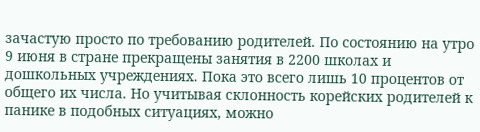зачастую просто по требованию родителей. По состоянию на утро 9 июня в стране прекращены занятия в 2200 школах и дошкольных учреждениях. Пока это всего лишь 10 процентов от общего их числа. Но учитывая склонность корейских родителей к панике в подобных ситуациях, можно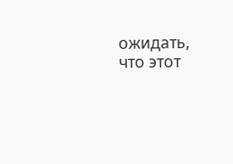ожидать, что этот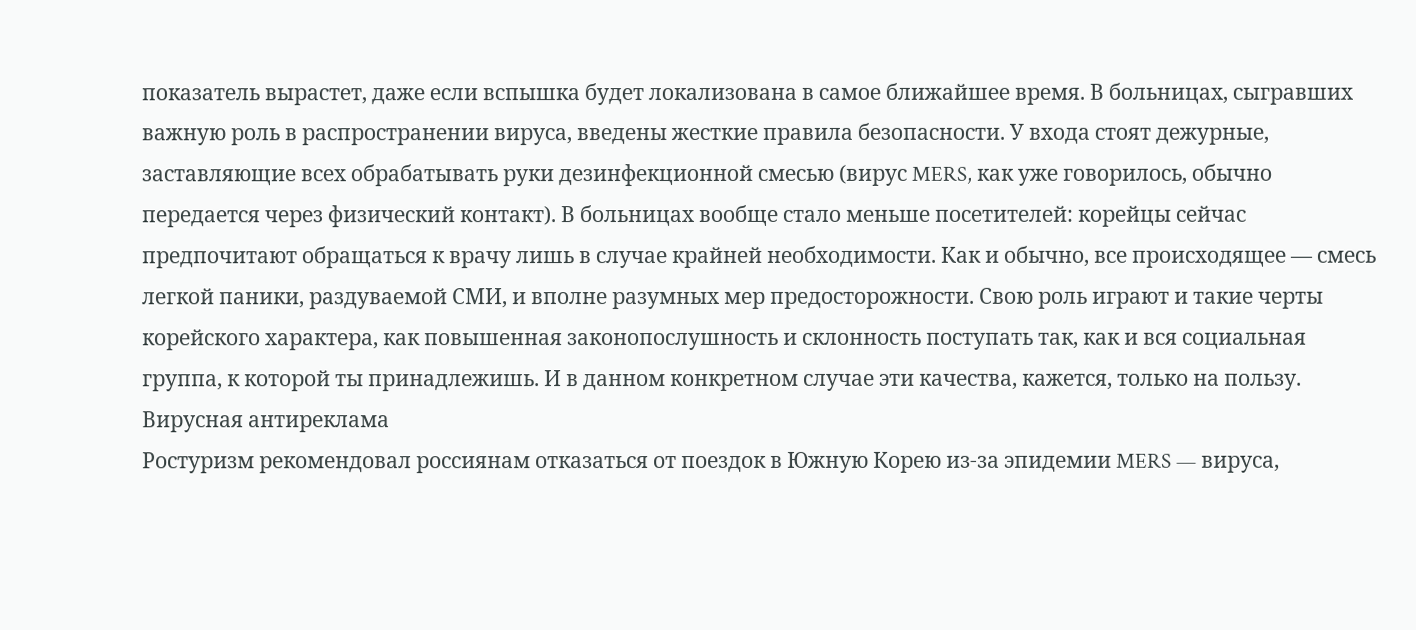показатель вырастет, даже если вспышка будет локализована в самое ближайшее время. В больницах, сыгравших важную роль в распространении вируса, введены жесткие правила безопасности. У входа стоят дежурные, заставляющие всех обрабатывать руки дезинфекционной смесью (вирус MERS, как уже говорилось, обычно передается через физический контакт). В больницах вообще стало меньше посетителей: корейцы сейчас предпочитают обращаться к врачу лишь в случае крайней необходимости. Как и обычно, все происходящее — смесь легкой паники, раздуваемой СМИ, и вполне разумных мер предосторожности. Свою роль играют и такие черты корейского характера, как повышенная законопослушность и склонность поступать так, как и вся социальная группа, к которой ты принадлежишь. И в данном конкретном случае эти качества, кажется, только на пользу.
Вирусная антиреклама
Ростуризм рекомендовал россиянам отказаться от поездок в Южную Корею из-за эпидемии MERS — вируса,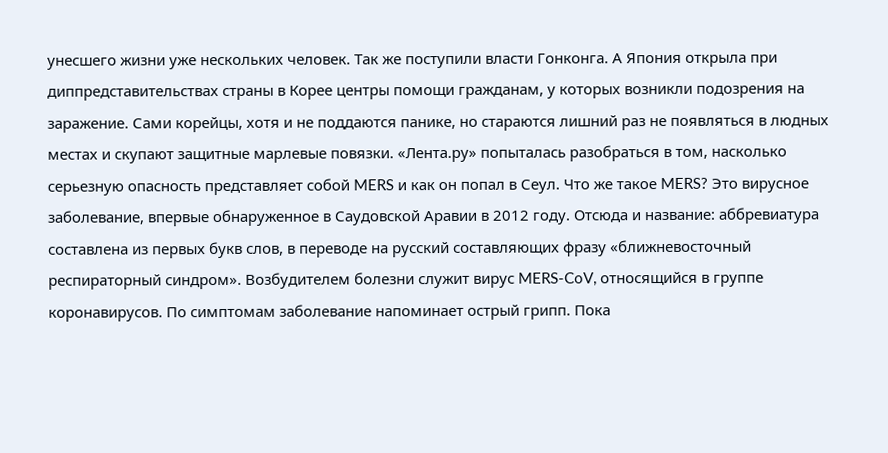унесшего жизни уже нескольких человек. Так же поступили власти Гонконга. А Япония открыла при диппредставительствах страны в Корее центры помощи гражданам, у которых возникли подозрения на заражение. Сами корейцы, хотя и не поддаются панике, но стараются лишний раз не появляться в людных местах и скупают защитные марлевые повязки. «Лента.ру» попыталась разобраться в том, насколько серьезную опасность представляет собой MERS и как он попал в Сеул. Что же такое MERS? Это вирусное заболевание, впервые обнаруженное в Саудовской Аравии в 2012 году. Отсюда и название: аббревиатура составлена из первых букв слов, в переводе на русский составляющих фразу «ближневосточный респираторный синдром». Возбудителем болезни служит вирус MERS-CoV, относящийся в группе коронавирусов. По симптомам заболевание напоминает острый грипп. Пока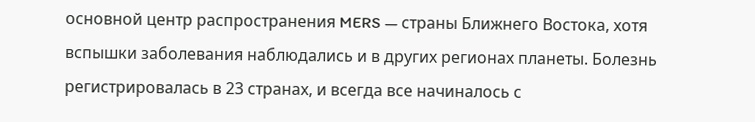основной центр распространения MERS — страны Ближнего Востока, хотя вспышки заболевания наблюдались и в других регионах планеты. Болезнь регистрировалась в 23 странах, и всегда все начиналось с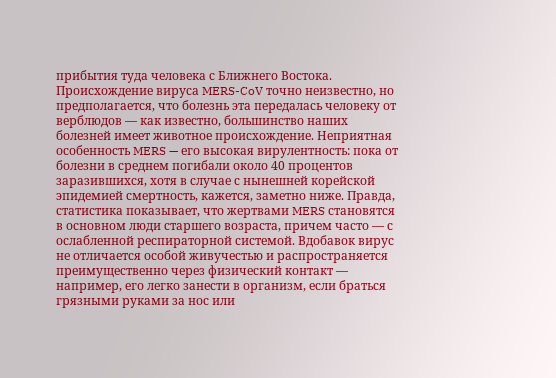прибытия туда человека с Ближнего Востока. Происхождение вируса MERS-CoV точно неизвестно, но предполагается, что болезнь эта передалась человеку от верблюдов — как известно, большинство наших болезней имеет животное происхождение. Неприятная особенность MERS — его высокая вирулентность: пока от болезни в среднем погибали около 40 процентов заразившихся, хотя в случае с нынешней корейской эпидемией смертность, кажется, заметно ниже. Правда, статистика показывает, что жертвами MERS становятся в основном люди старшего возраста, причем часто — с ослабленной респираторной системой. Вдобавок вирус не отличается особой живучестью и распространяется преимущественно через физический контакт — например, его легко занести в организм, если браться грязными руками за нос или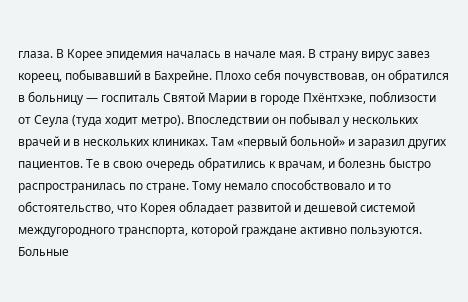глаза. В Корее эпидемия началась в начале мая. В страну вирус завез кореец, побывавший в Бахрейне. Плохо себя почувствовав, он обратился в больницу — госпиталь Святой Марии в городе Пхёнтхэке, поблизости от Сеула (туда ходит метро). Впоследствии он побывал у нескольких врачей и в нескольких клиниках. Там «первый больной» и заразил других пациентов. Те в свою очередь обратились к врачам, и болезнь быстро распространилась по стране. Тому немало способствовало и то обстоятельство, что Корея обладает развитой и дешевой системой междугородного транспорта, которой граждане активно пользуются. Больные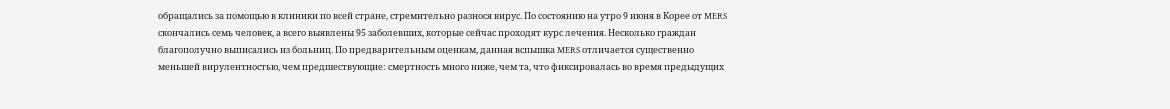обращались за помощью в клиники по всей стране, стремительно разнося вирус. По состоянию на утро 9 июня в Корее от MERS скончались семь человек, а всего выявлены 95 заболевших, которые сейчас проходят курс лечения. Несколько граждан благополучно выписались из больниц. По предварительным оценкам, данная вспышка MERS отличается существенно меньшей вирулентностью, чем предшествующие: смертность много ниже, чем та, что фиксировалась во время предыдущих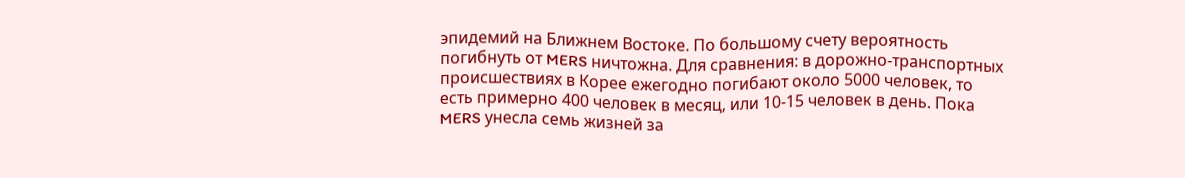эпидемий на Ближнем Востоке. По большому счету вероятность погибнуть от MERS ничтожна. Для сравнения: в дорожно-транспортных происшествиях в Корее ежегодно погибают около 5000 человек, то есть примерно 400 человек в месяц, или 10-15 человек в день. Пока MERS унесла семь жизней за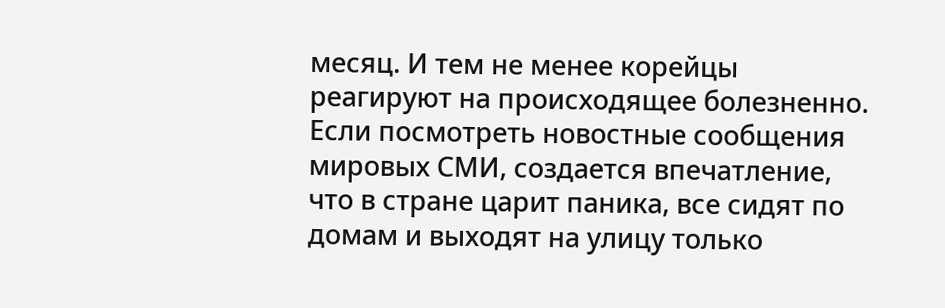месяц. И тем не менее корейцы реагируют на происходящее болезненно. Если посмотреть новостные сообщения мировых СМИ, создается впечатление, что в стране царит паника, все сидят по домам и выходят на улицу только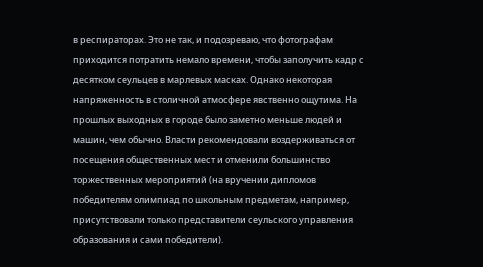в респираторах. Это не так, и подозреваю, что фотографам приходится потратить немало времени, чтобы заполучить кадр с десятком сеульцев в марлевых масках. Однако некоторая напряженность в столичной атмосфере явственно ощутима. На прошлых выходных в городе было заметно меньше людей и машин, чем обычно. Власти рекомендовали воздерживаться от посещения общественных мест и отменили большинство торжественных мероприятий (на вручении дипломов победителям олимпиад по школьным предметам, например, присутствовали только представители сеульского управления образования и сами победители).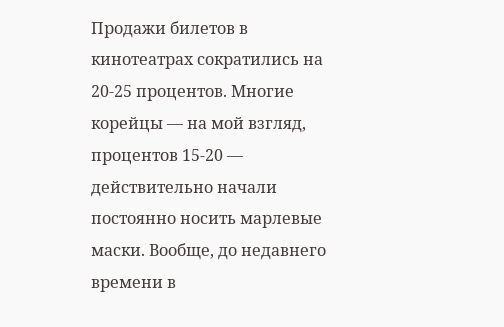Продажи билетов в кинотеатрах сократились на 20-25 процентов. Многие корейцы — на мой взгляд, процентов 15-20 — действительно начали постоянно носить марлевые маски. Вообще, до недавнего времени в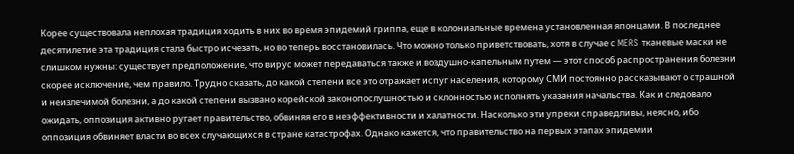Корее существовала неплохая традиция ходить в них во время эпидемий гриппа, еще в колониальные времена установленная японцами. В последнее десятилетие эта традиция стала быстро исчезать, но во теперь восстановилась. Что можно только приветствовать, хотя в случае с MERS тканевые маски не слишком нужны: существует предположение, что вирус может передаваться также и воздушно-капельным путем — этот способ распространения болезни скорее исключение, чем правило. Трудно сказать, до какой степени все это отражает испуг населения, которому СМИ постоянно рассказывают о страшной и неизлечимой болезни, а до какой степени вызвано корейской законопослушностью и склонностью исполнять указания начальства. Как и следовало ожидать, оппозиция активно ругает правительство, обвиняя его в неэффективности и халатности. Насколько эти упреки справедливы, неясно, ибо оппозиция обвиняет власти во всех случающихся в стране катастрофах. Однако кажется, что правительство на первых этапах эпидемии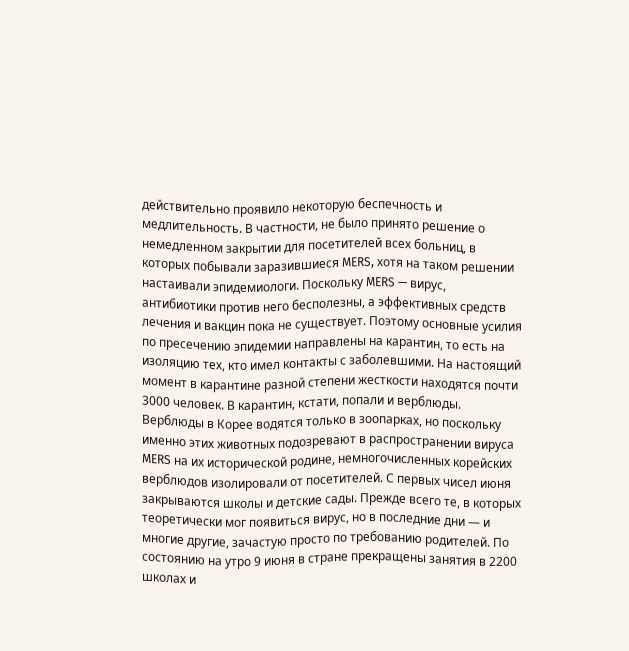действительно проявило некоторую беспечность и медлительность. В частности, не было принято решение о немедленном закрытии для посетителей всех больниц, в которых побывали заразившиеся MERS, хотя на таком решении настаивали эпидемиологи. Поскольку MERS — вирус, антибиотики против него бесполезны, а эффективных средств лечения и вакцин пока не существует. Поэтому основные усилия по пресечению эпидемии направлены на карантин, то есть на изоляцию тех, кто имел контакты с заболевшими. На настоящий момент в карантине разной степени жесткости находятся почти 3000 человек. В карантин, кстати, попали и верблюды. Верблюды в Корее водятся только в зоопарках, но поскольку именно этих животных подозревают в распространении вируса MERS на их исторической родине, немногочисленных корейских верблюдов изолировали от посетителей. С первых чисел июня закрываются школы и детские сады. Прежде всего те, в которых теоретически мог появиться вирус, но в последние дни — и многие другие, зачастую просто по требованию родителей. По состоянию на утро 9 июня в стране прекращены занятия в 2200 школах и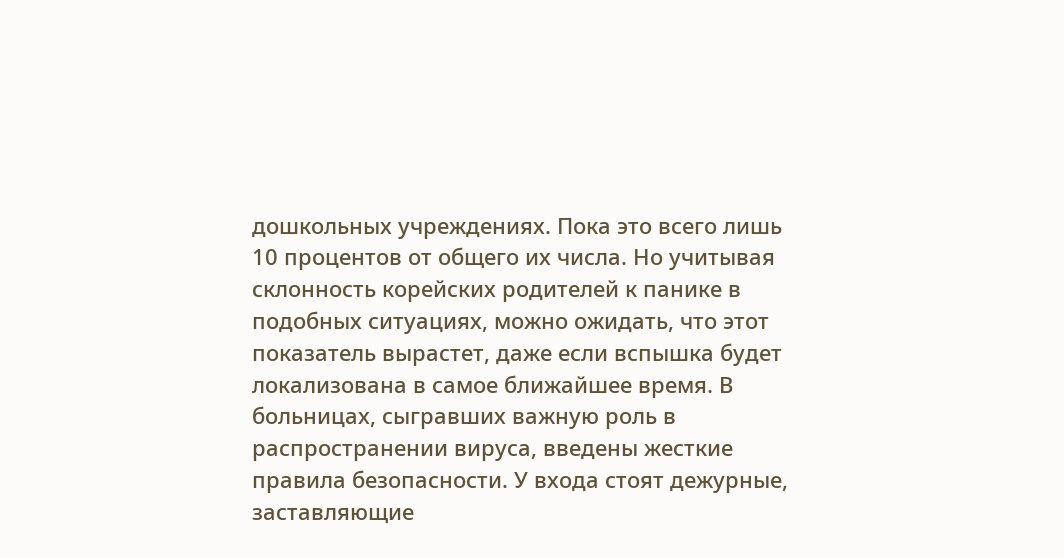дошкольных учреждениях. Пока это всего лишь 10 процентов от общего их числа. Но учитывая склонность корейских родителей к панике в подобных ситуациях, можно ожидать, что этот показатель вырастет, даже если вспышка будет локализована в самое ближайшее время. В больницах, сыгравших важную роль в распространении вируса, введены жесткие правила безопасности. У входа стоят дежурные, заставляющие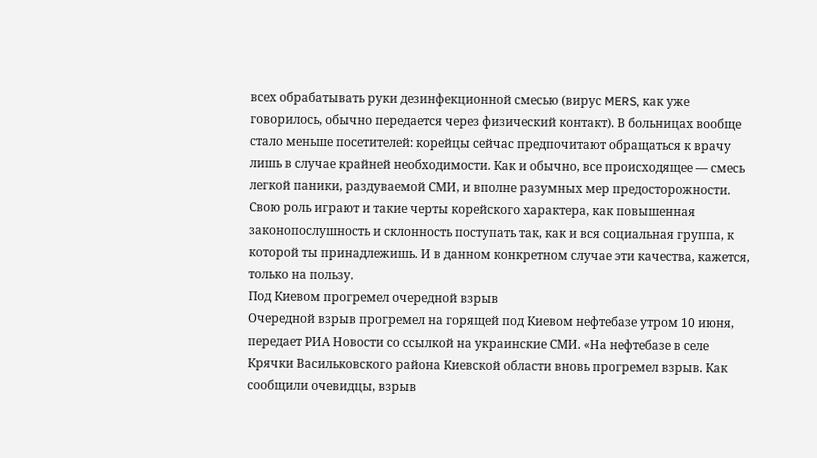всех обрабатывать руки дезинфекционной смесью (вирус MERS, как уже говорилось, обычно передается через физический контакт). В больницах вообще стало меньше посетителей: корейцы сейчас предпочитают обращаться к врачу лишь в случае крайней необходимости. Как и обычно, все происходящее — смесь легкой паники, раздуваемой СМИ, и вполне разумных мер предосторожности. Свою роль играют и такие черты корейского характера, как повышенная законопослушность и склонность поступать так, как и вся социальная группа, к которой ты принадлежишь. И в данном конкретном случае эти качества, кажется, только на пользу.
Под Киевом прогремел очередной взрыв
Очередной взрыв прогремел на горящей под Киевом нефтебазе утром 10 июня, передает РИА Новости со ссылкой на украинские СМИ. «На нефтебазе в селе Крячки Васильковского района Киевской области вновь прогремел взрыв. Как сообщили очевидцы, взрыв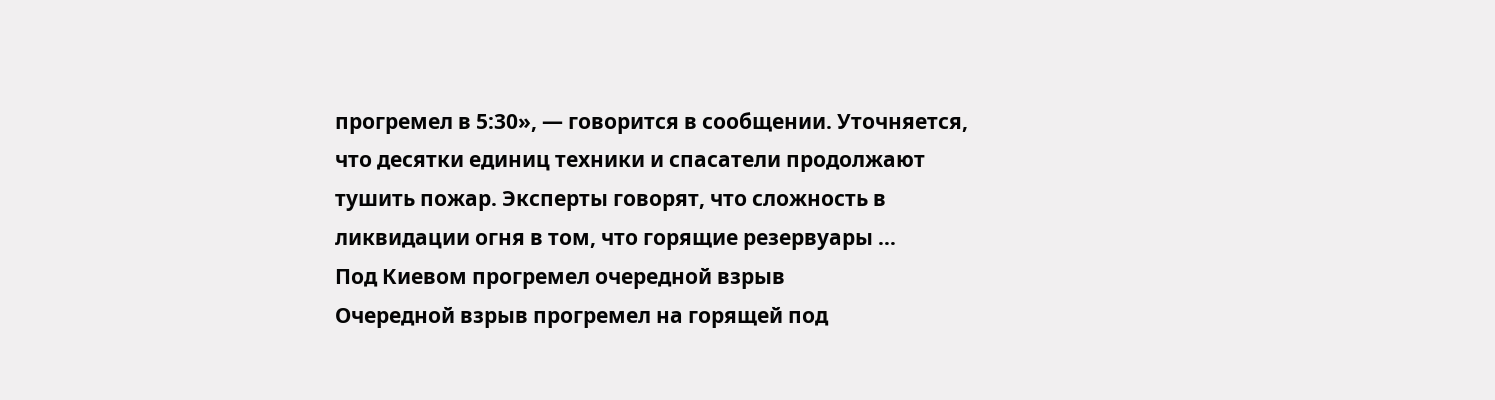прогремел в 5:30», — говорится в сообщении. Уточняется, что десятки единиц техники и спасатели продолжают тушить пожар. Эксперты говорят, что сложность в ликвидации огня в том, что горящие резервуары …
Под Киевом прогремел очередной взрыв
Очередной взрыв прогремел на горящей под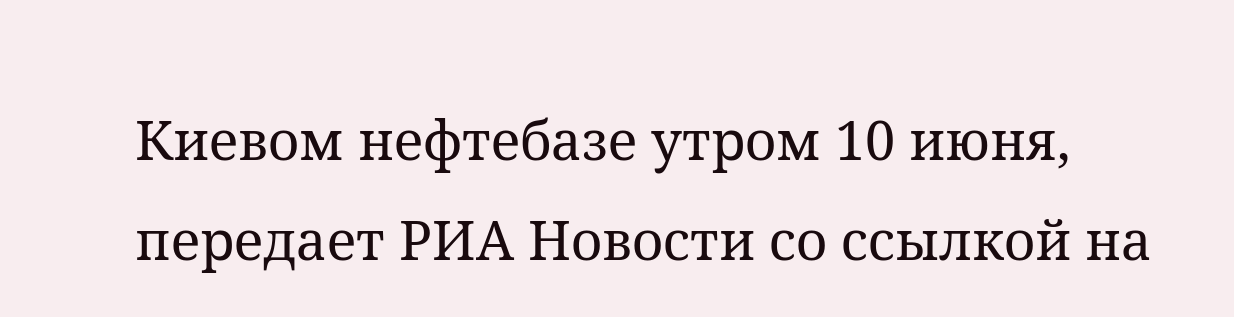Киевом нефтебазе утром 10 июня, передает РИА Новости со ссылкой на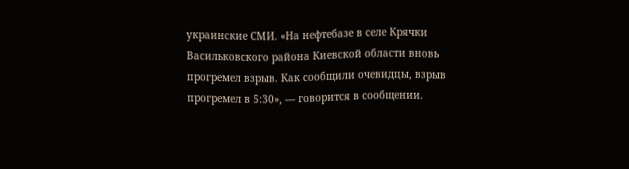украинские СМИ. «На нефтебазе в селе Крячки Васильковского района Киевской области вновь прогремел взрыв. Как сообщили очевидцы, взрыв прогремел в 5:30», — говорится в сообщении.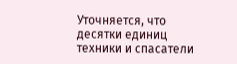Уточняется, что десятки единиц техники и спасатели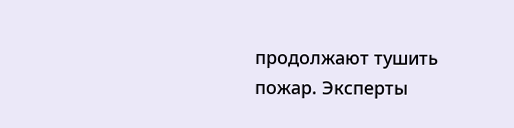продолжают тушить пожар. Эксперты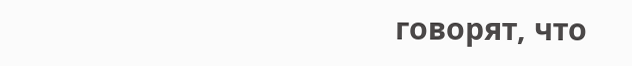говорят, что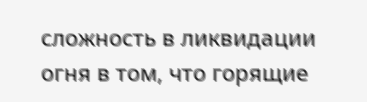сложность в ликвидации огня в том, что горящие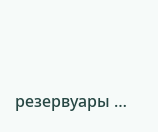резервуары …